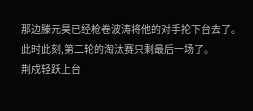那边滕元昊已经枪卷波涛将他的对手抡下台去了。
此时此刻,第二轮的淘汰赛只剩最后一场了。
荆戍轻跃上台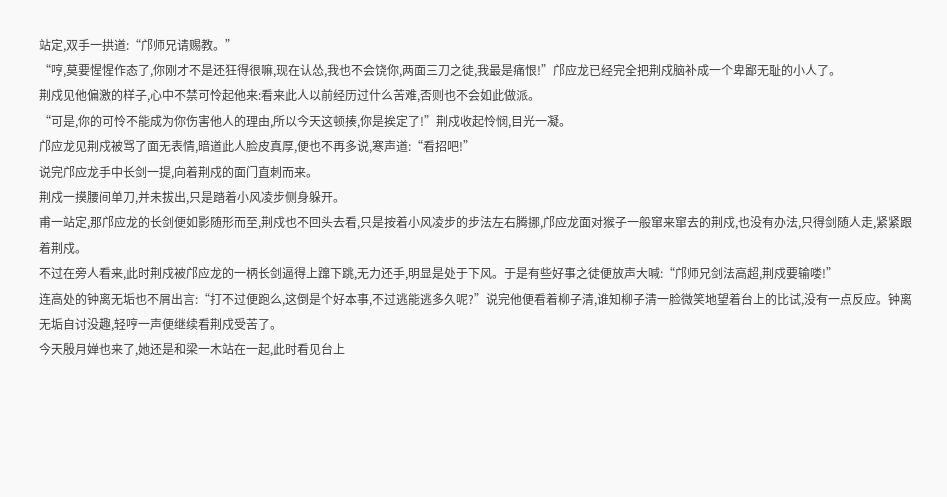站定,双手一拱道:“邝师兄请赐教。”
“哼,莫要惺惺作态了,你刚才不是还狂得很嘛,现在认怂,我也不会饶你,两面三刀之徒,我最是痛恨!”邝应龙已经完全把荆戍脑补成一个卑鄙无耻的小人了。
荆戍见他偏激的样子,心中不禁可怜起他来:看来此人以前经历过什么苦难,否则也不会如此做派。
“可是,你的可怜不能成为你伤害他人的理由,所以今天这顿揍,你是挨定了!”荆戍收起怜悯,目光一凝。
邝应龙见荆戍被骂了面无表情,暗道此人脸皮真厚,便也不再多说,寒声道:“看招吧!”
说完邝应龙手中长剑一提,向着荆戍的面门直刺而来。
荆戍一摸腰间单刀,并未拔出,只是踏着小风凌步侧身躲开。
甫一站定,那邝应龙的长剑便如影随形而至,荆戍也不回头去看,只是按着小风凌步的步法左右腾挪,邝应龙面对猴子一般窜来窜去的荆戍,也没有办法,只得剑随人走,紧紧跟着荆戍。
不过在旁人看来,此时荆戍被邝应龙的一柄长剑逼得上蹿下跳,无力还手,明显是处于下风。于是有些好事之徒便放声大喊:“邝师兄剑法高超,荆戍要输喽!”
连高处的钟离无垢也不屑出言:“打不过便跑么,这倒是个好本事,不过逃能逃多久呢?”说完他便看着柳子清,谁知柳子清一脸微笑地望着台上的比试,没有一点反应。钟离无垢自讨没趣,轻哼一声便继续看荆戍受苦了。
今天殷月婵也来了,她还是和梁一木站在一起,此时看见台上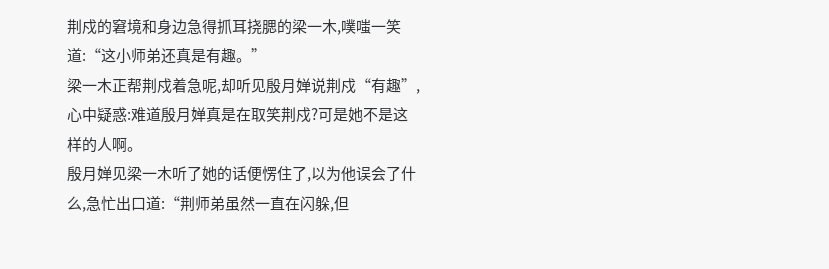荆戍的窘境和身边急得抓耳挠腮的梁一木,噗嗤一笑道:“这小师弟还真是有趣。”
梁一木正帮荆戍着急呢,却听见殷月婵说荆戍“有趣”,心中疑惑:难道殷月婵真是在取笑荆戍?可是她不是这样的人啊。
殷月婵见梁一木听了她的话便愣住了,以为他误会了什么,急忙出口道:“荆师弟虽然一直在闪躲,但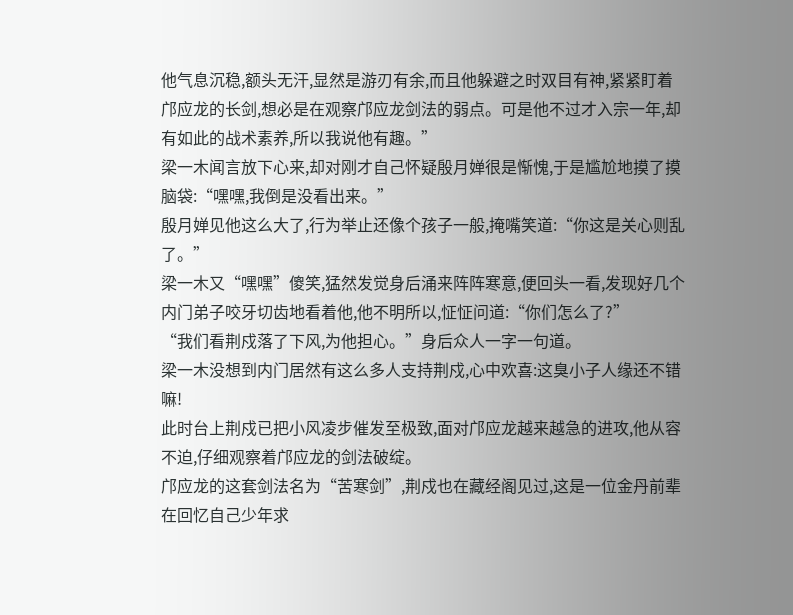他气息沉稳,额头无汗,显然是游刃有余,而且他躲避之时双目有神,紧紧盯着邝应龙的长剑,想必是在观察邝应龙剑法的弱点。可是他不过才入宗一年,却有如此的战术素养,所以我说他有趣。”
梁一木闻言放下心来,却对刚才自己怀疑殷月婵很是惭愧,于是尴尬地摸了摸脑袋:“嘿嘿,我倒是没看出来。”
殷月婵见他这么大了,行为举止还像个孩子一般,掩嘴笑道:“你这是关心则乱了。”
梁一木又“嘿嘿”傻笑,猛然发觉身后涌来阵阵寒意,便回头一看,发现好几个内门弟子咬牙切齿地看着他,他不明所以,怔怔问道:“你们怎么了?”
“我们看荆戍落了下风,为他担心。”身后众人一字一句道。
梁一木没想到内门居然有这么多人支持荆戍,心中欢喜:这臭小子人缘还不错嘛!
此时台上荆戍已把小风凌步催发至极致,面对邝应龙越来越急的进攻,他从容不迫,仔细观察着邝应龙的剑法破绽。
邝应龙的这套剑法名为“苦寒剑”,荆戍也在藏经阁见过,这是一位金丹前辈在回忆自己少年求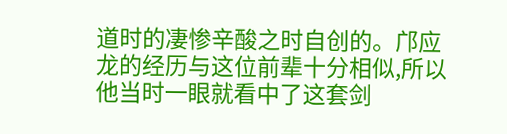道时的凄惨辛酸之时自创的。邝应龙的经历与这位前辈十分相似,所以他当时一眼就看中了这套剑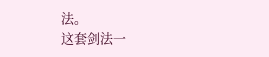法。
这套剑法一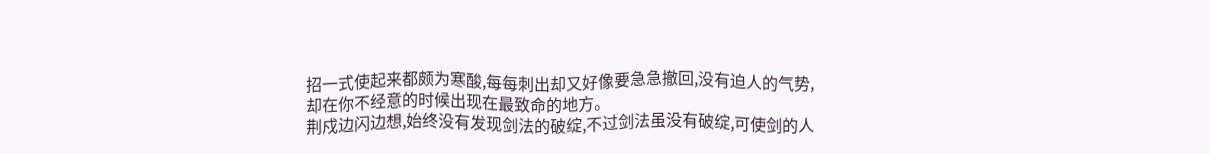招一式使起来都颇为寒酸,每每刺出却又好像要急急撤回,没有迫人的气势,却在你不经意的时候出现在最致命的地方。
荆戍边闪边想,始终没有发现剑法的破绽,不过剑法虽没有破绽,可使剑的人